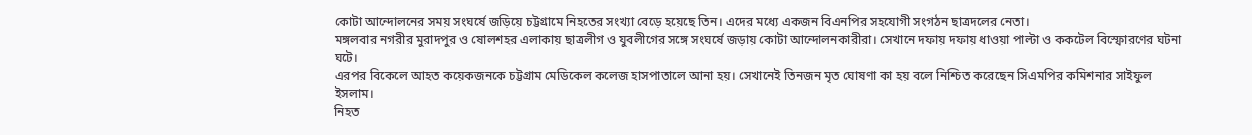কোটা আন্দোলনের সময় সংঘর্ষে জড়িয়ে চট্টগ্রামে নিহতের সংখ্যা বেড়ে হয়েছে তিন। এদের মধ্যে একজন বিএনপির সহযোগী সংগঠন ছাত্রদলের নেতা।
মঙ্গলবার নগরীর মুরাদপুর ও ষোলশহর এলাকায় ছাত্রলীগ ও যুবলীগের সঙ্গে সংঘর্ষে জড়ায় কোটা আন্দোলনকারীরা। সেখানে দফায় দফায় ধাওয়া পাল্টা ও ককটেল বিস্ফোরণের ঘটনা ঘটে।
এরপর বিকেলে আহত কয়েকজনকে চট্টগ্রাম মেডিকেল কলেজ হাসপাতালে আনা হয়। সেখানেই তিনজন মৃত ঘোষণা কা হয় বলে নিশ্চিত করেছেন সিএমপির কমিশনার সাইফুল ইসলাম।
নিহত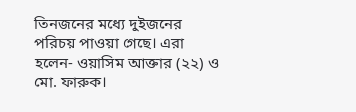তিনজনের মধ্যে দুইজনের পরিচয় পাওয়া গেছে। এরা হলেন- ওয়াসিম আক্তার (২২) ও মো. ফারুক।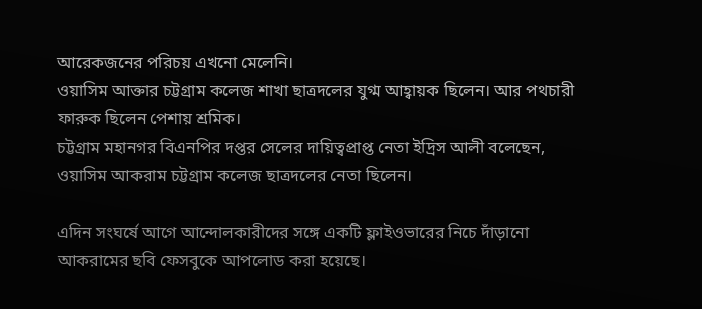আরেকজনের পরিচয় এখনো মেলেনি।
ওয়াসিম আক্তার চট্টগ্রাম কলেজ শাখা ছাত্রদলের যুগ্ম আহ্বায়ক ছিলেন। আর পথচারী ফারুক ছিলেন পেশায় শ্রমিক।
চট্টগ্রাম মহানগর বিএনপির দপ্তর সেলের দায়িত্বপ্রাপ্ত নেতা ইদ্রিস আলী বলেছেন, ওয়াসিম আকরাম চট্টগ্রাম কলেজ ছাত্রদলের নেতা ছিলেন।

এদিন সংঘর্ষে আগে আন্দোলকারীদের সঙ্গে একটি ফ্লাইওভারের নিচে দাঁড়ানো আকরামের ছবি ফেসবুকে আপলোড করা হয়েছে।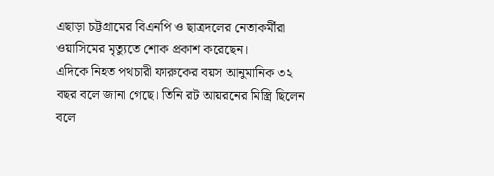এছাড়া চট্টগ্রামের বিএনপি ও ছাত্রদলের নেতাকর্মীরা ওয়াসিমের মৃত্যুতে শোক প্রকাশ করেছেন।
এদিকে নিহত পথচারী ফারুকের বয়স আনুমানিক ৩২ বছর বলে জানা গেছে। তিনি রট আয়রনের মিস্ত্রি ছিলেন বলে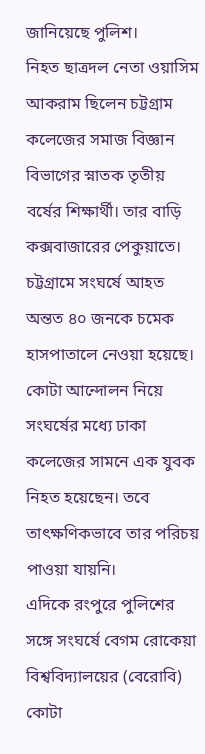জানিয়েছে পুলিশ।
নিহত ছাত্রদল নেতা ওয়াসিম আকরাম ছিলেন চট্টগ্রাম কলেজের সমাজ বিজ্ঞান বিভাগের স্নাতক তৃতীয় বর্ষের শিক্ষার্থী। তার বাড়ি কক্সবাজারের পেকুয়াতে।
চট্টগ্রামে সংঘর্ষে আহত অন্তত ৪০ জনকে চমেক হাসপাতালে নেওয়া হয়েছে।
কোটা আন্দোলন নিয়ে সংঘর্ষের মধ্যে ঢাকা কলেজের সামনে এক যুবক নিহত হয়েছেন। তবে তাৎক্ষণিকভাবে তার পরিচয় পাওয়া যায়নি।
এদিকে রংপুরে পুলিশের সঙ্গে সংঘর্ষে বেগম রোকেয়া বিশ্ববিদ্যালয়ের (বেরোবি) কোটা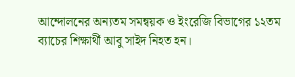আন্দোলনের অন্যতম সমন্বয়ক ও ইংরেজি বিভাগের ১২তম ব্যাচের শিক্ষার্থী আবু সাইদ নিহত হন।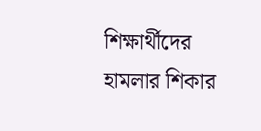শিক্ষার্থীদের হামলার শিকার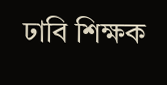ঢাবি শিক্ষক